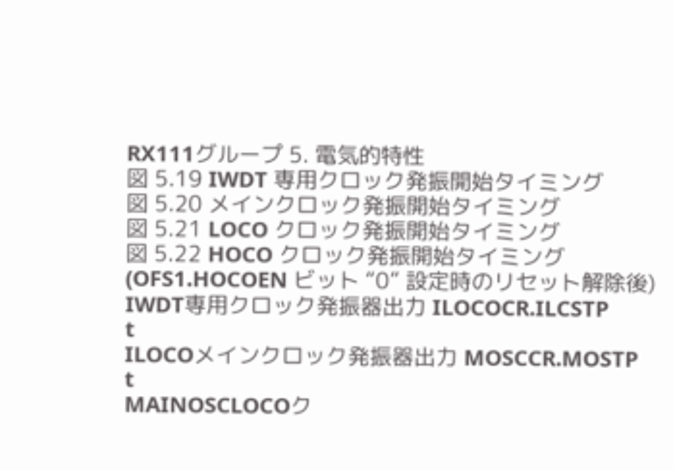RX111グループ 5. 電気的特性
図 5.19 IWDT 専用クロック発振開始タイミング
図 5.20 メインクロック発振開始タイミング
図 5.21 LOCO クロック発振開始タイミング
図 5.22 HOCO クロック発振開始タイミング(OFS1.HOCOEN ビット “0” 設定時のリセット解除後)
IWDT専用クロック発振器出力 ILOCOCR.ILCSTP
t
ILOCOメインクロック発振器出力 MOSCCR.MOSTP
t
MAINOSCLOCOク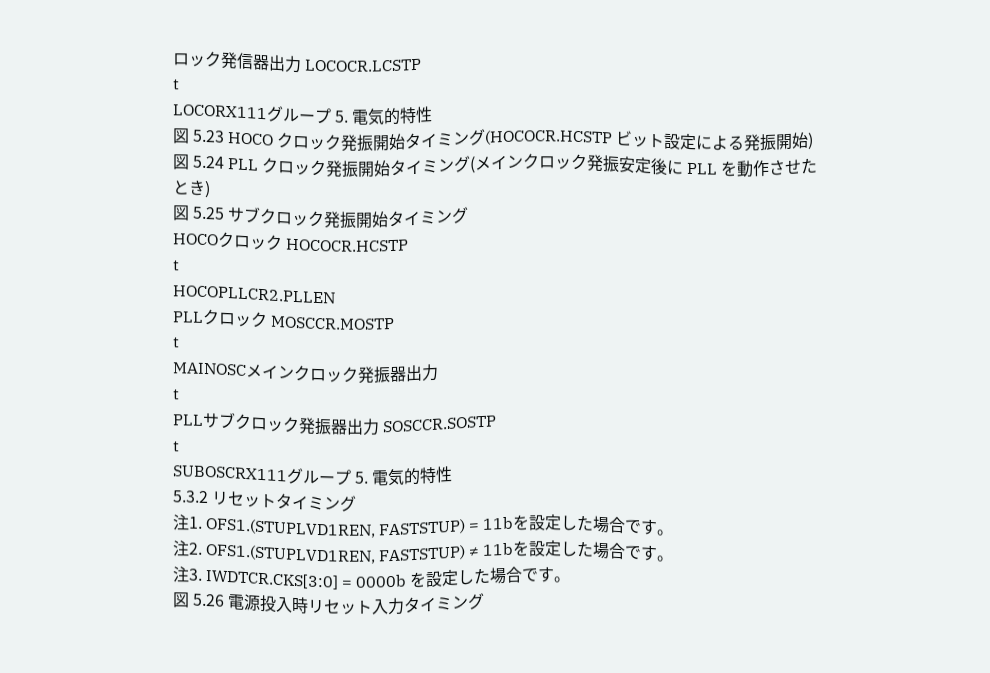ロック発信器出力 LOCOCR.LCSTP
t
LOCORX111グループ 5. 電気的特性
図 5.23 HOCO クロック発振開始タイミング(HOCOCR.HCSTP ビット設定による発振開始)
図 5.24 PLL クロック発振開始タイミング(メインクロック発振安定後に PLL を動作させたとき)
図 5.25 サブクロック発振開始タイミング
HOCOクロック HOCOCR.HCSTP
t
HOCOPLLCR2.PLLEN
PLLクロック MOSCCR.MOSTP
t
MAINOSCメインクロック発振器出力
t
PLLサブクロック発振器出力 SOSCCR.SOSTP
t
SUBOSCRX111グループ 5. 電気的特性
5.3.2 リセットタイミング
注1. OFS1.(STUPLVD1REN, FASTSTUP) = 11bを設定した場合です。
注2. OFS1.(STUPLVD1REN, FASTSTUP) ≠ 11bを設定した場合です。
注3. IWDTCR.CKS[3:0] = 0000b を設定した場合です。
図 5.26 電源投入時リセット入力タイミング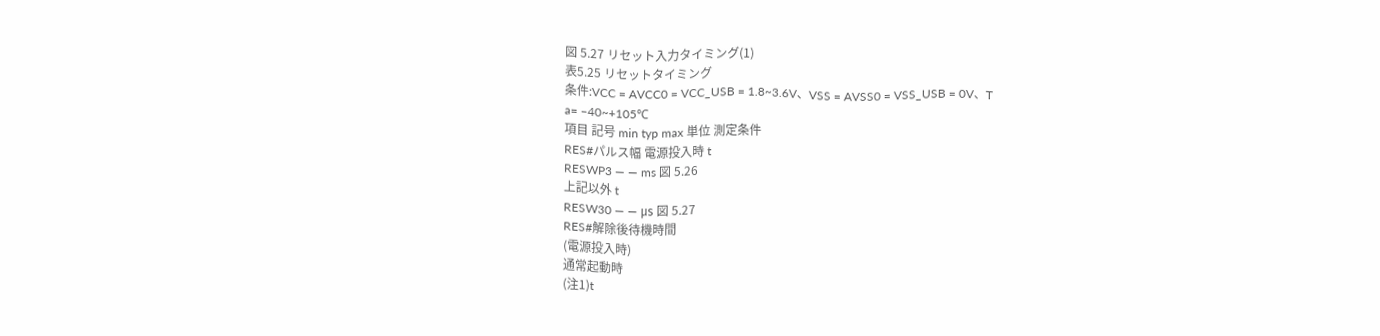図 5.27 リセット入力タイミング(1)
表5.25 リセットタイミング
条件:VCC = AVCC0 = VCC_USB = 1.8~3.6V、VSS = AVSS0 = VSS_USB = 0V、T
a= –40~+105℃
項目 記号 min typ max 単位 測定条件
RES#パルス幅 電源投入時 t
RESWP3 — — ms 図 5.26
上記以外 t
RESW30 — — μs 図 5.27
RES#解除後待機時間
(電源投入時)
通常起動時
(注1)t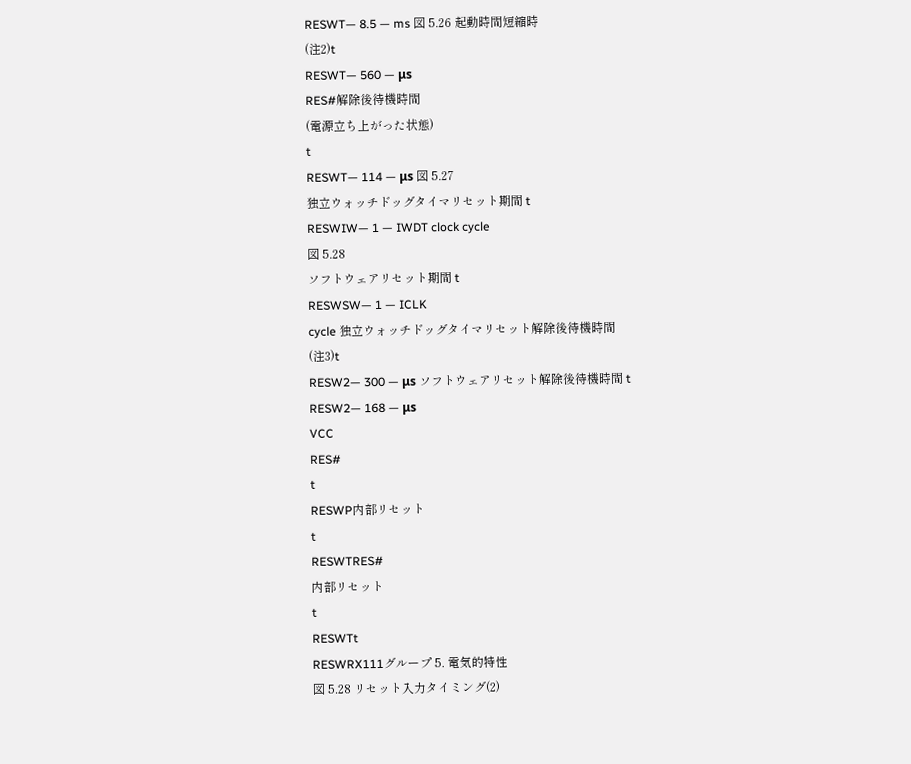RESWT— 8.5 — ms 図 5.26 起動時間短縮時
(注2)t
RESWT— 560 — μs
RES#解除後待機時間
(電源立ち上がった状態)
t
RESWT— 114 — μs 図 5.27
独立ウォッチドッグタイマリセット期間 t
RESWIW— 1 — IWDT clock cycle
図 5.28
ソフトウェアリセット期間 t
RESWSW— 1 — ICLK
cycle 独立ウォッチドッグタイマリセット解除後待機時間
(注3)t
RESW2— 300 — μs ソフトウェアリセット解除後待機時間 t
RESW2— 168 — μs
VCC
RES#
t
RESWP内部リセット
t
RESWTRES#
内部リセット
t
RESWTt
RESWRX111グループ 5. 電気的特性
図 5.28 リセット入力タイミング(2)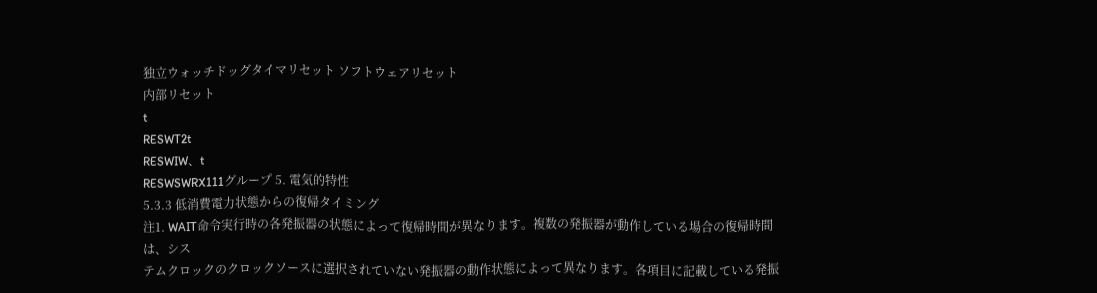独立ウォッチドッグタイマリセット ソフトウェアリセット
内部リセット
t
RESWT2t
RESWIW、t
RESWSWRX111グループ 5. 電気的特性
5.3.3 低消費電力状態からの復帰タイミング
注1. WAIT命令実行時の各発振器の状態によって復帰時間が異なります。複数の発振器が動作している場合の復帰時間は、シス
テムクロックのクロックソースに選択されていない発振器の動作状態によって異なります。各項目に記載している発振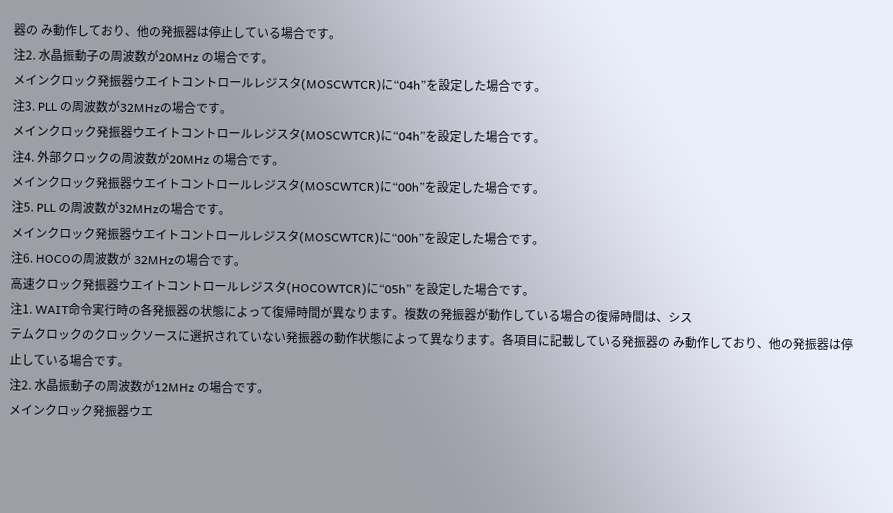器の み動作しており、他の発振器は停止している場合です。
注2. 水晶振動子の周波数が20MHz の場合です。
メインクロック発振器ウエイトコントロールレジスタ(MOSCWTCR)に“04h”を設定した場合です。
注3. PLL の周波数が32MHzの場合です。
メインクロック発振器ウエイトコントロールレジスタ(MOSCWTCR)に“04h”を設定した場合です。
注4. 外部クロックの周波数が20MHz の場合です。
メインクロック発振器ウエイトコントロールレジスタ(MOSCWTCR)に“00h”を設定した場合です。
注5. PLL の周波数が32MHzの場合です。
メインクロック発振器ウエイトコントロールレジスタ(MOSCWTCR)に“00h”を設定した場合です。
注6. HOCOの周波数が 32MHzの場合です。
高速クロック発振器ウエイトコントロールレジスタ(HOCOWTCR)に“05h” を設定した場合です。
注1. WAIT命令実行時の各発振器の状態によって復帰時間が異なります。複数の発振器が動作している場合の復帰時間は、シス
テムクロックのクロックソースに選択されていない発振器の動作状態によって異なります。各項目に記載している発振器の み動作しており、他の発振器は停止している場合です。
注2. 水晶振動子の周波数が12MHz の場合です。
メインクロック発振器ウエ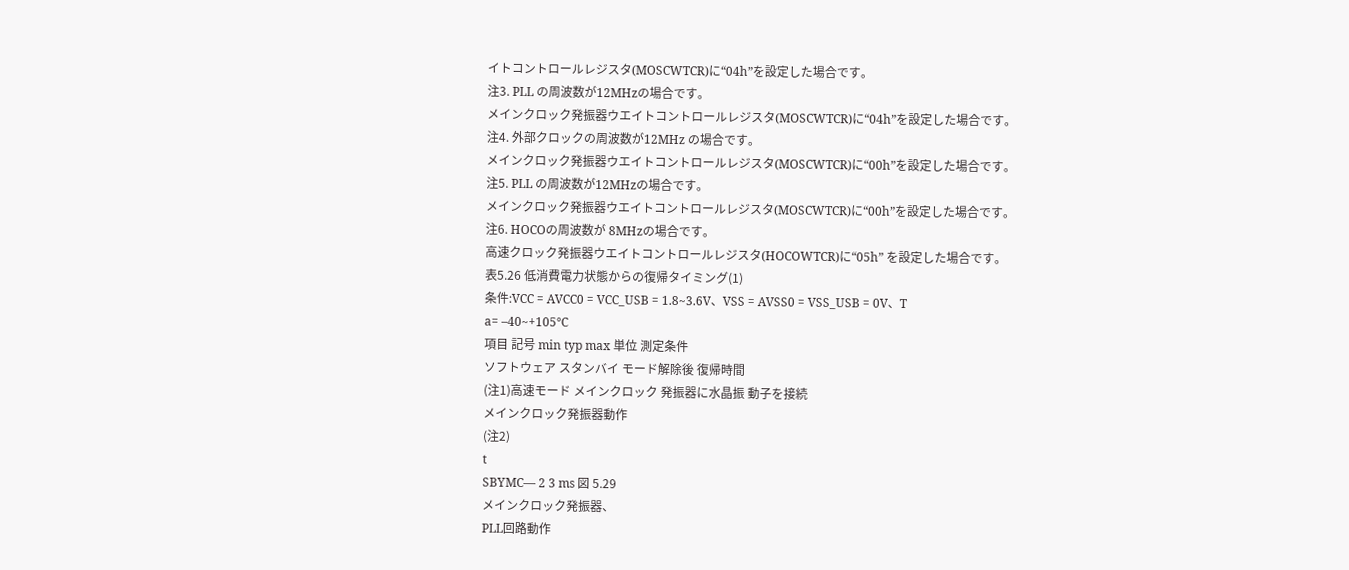イトコントロールレジスタ(MOSCWTCR)に“04h”を設定した場合です。
注3. PLL の周波数が12MHzの場合です。
メインクロック発振器ウエイトコントロールレジスタ(MOSCWTCR)に“04h”を設定した場合です。
注4. 外部クロックの周波数が12MHz の場合です。
メインクロック発振器ウエイトコントロールレジスタ(MOSCWTCR)に“00h”を設定した場合です。
注5. PLL の周波数が12MHzの場合です。
メインクロック発振器ウエイトコントロールレジスタ(MOSCWTCR)に“00h”を設定した場合です。
注6. HOCOの周波数が 8MHzの場合です。
高速クロック発振器ウエイトコントロールレジスタ(HOCOWTCR)に“05h” を設定した場合です。
表5.26 低消費電力状態からの復帰タイミング(1)
条件:VCC = AVCC0 = VCC_USB = 1.8~3.6V、VSS = AVSS0 = VSS_USB = 0V、T
a= –40~+105℃
項目 記号 min typ max 単位 測定条件
ソフトウェア スタンバイ モード解除後 復帰時間
(注1)高速モード メインクロック 発振器に水晶振 動子を接続
メインクロック発振器動作
(注2)
t
SBYMC— 2 3 ms 図 5.29
メインクロック発振器、
PLL回路動作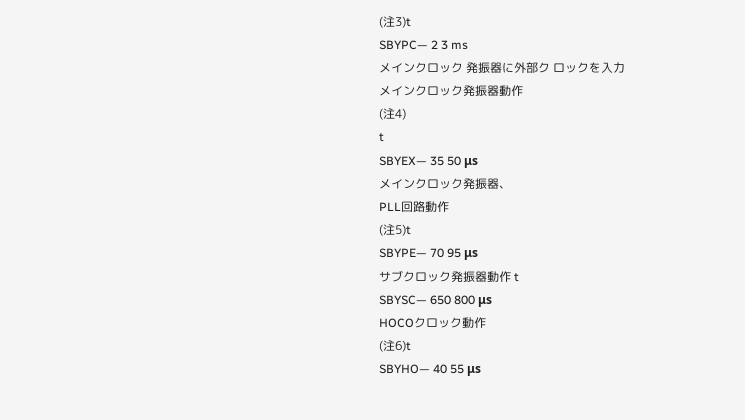(注3)t
SBYPC— 2 3 ms
メインクロック 発振器に外部ク ロックを入力
メインクロック発振器動作
(注4)
t
SBYEX— 35 50 μs
メインクロック発振器、
PLL回路動作
(注5)t
SBYPE— 70 95 μs
サブクロック発振器動作 t
SBYSC— 650 800 μs
HOCOクロック動作
(注6)t
SBYHO— 40 55 μs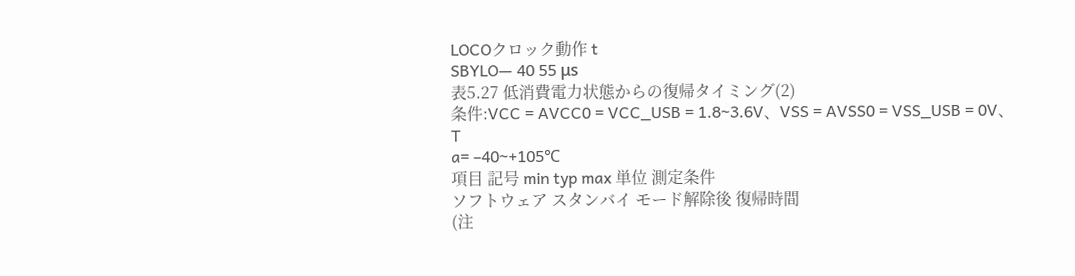LOCOクロック動作 t
SBYLO— 40 55 μs
表5.27 低消費電力状態からの復帰タイミング(2)
条件:VCC = AVCC0 = VCC_USB = 1.8~3.6V、VSS = AVSS0 = VSS_USB = 0V、T
a= –40~+105℃
項目 記号 min typ max 単位 測定条件
ソフトウェア スタンバイ モード解除後 復帰時間
(注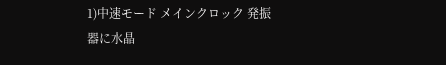1)中速モード メインクロック 発振器に水晶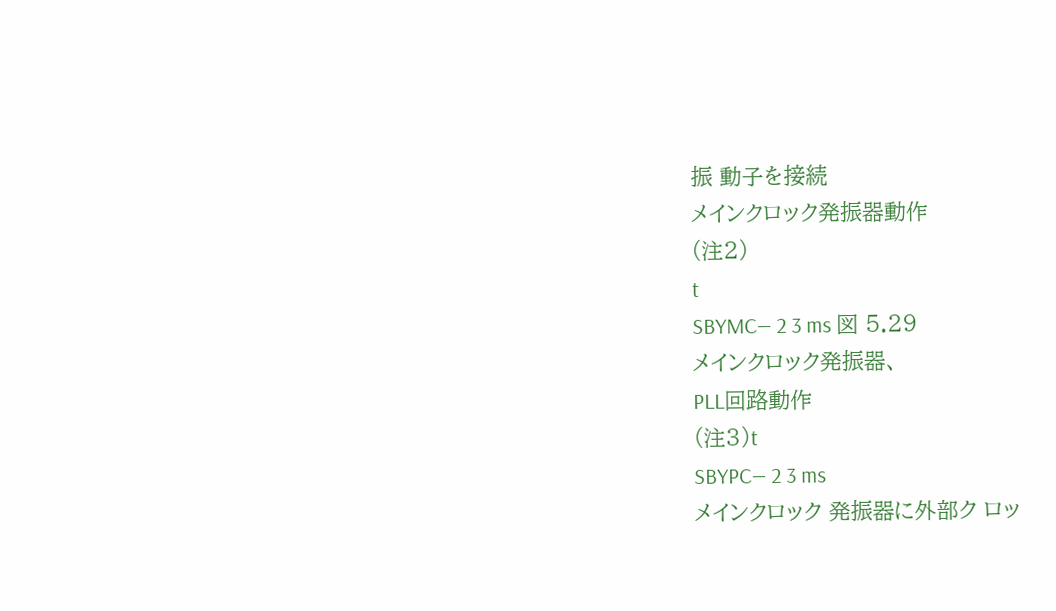振 動子を接続
メインクロック発振器動作
(注2)
t
SBYMC— 2 3 ms 図 5.29
メインクロック発振器、
PLL回路動作
(注3)t
SBYPC— 2 3 ms
メインクロック 発振器に外部ク ロッ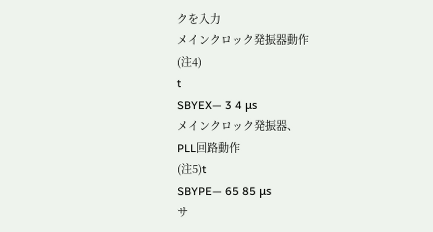クを入力
メインクロック発振器動作
(注4)
t
SBYEX— 3 4 μs
メインクロック発振器、
PLL回路動作
(注5)t
SBYPE— 65 85 μs
サ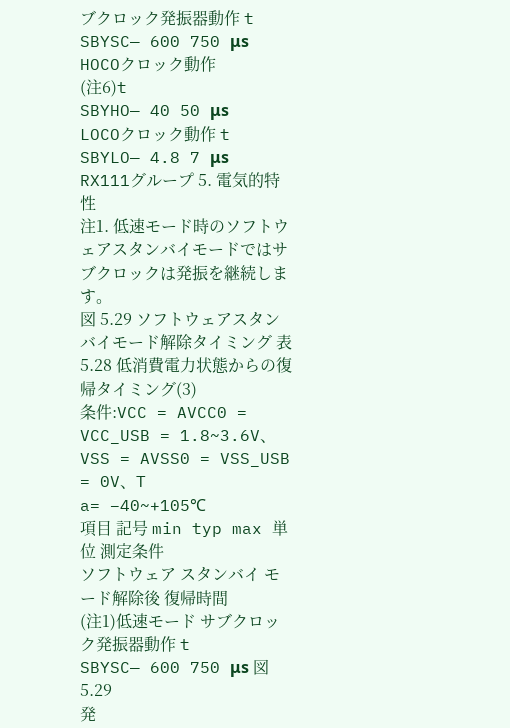ブクロック発振器動作 t
SBYSC— 600 750 μs
HOCOクロック動作
(注6)t
SBYHO— 40 50 μs
LOCOクロック動作 t
SBYLO— 4.8 7 μs
RX111グループ 5. 電気的特性
注1. 低速モード時のソフトウェアスタンバイモードではサブクロックは発振を継続します。
図 5.29 ソフトウェアスタンバイモード解除タイミング 表5.28 低消費電力状態からの復帰タイミング(3)
条件:VCC = AVCC0 = VCC_USB = 1.8~3.6V、VSS = AVSS0 = VSS_USB = 0V、T
a= –40~+105℃
項目 記号 min typ max 単位 測定条件
ソフトウェア スタンバイ モード解除後 復帰時間
(注1)低速モード サブクロック発振器動作 t
SBYSC— 600 750 μs 図 5.29
発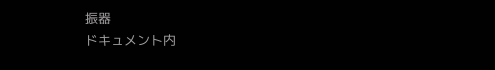振器
ドキュメント内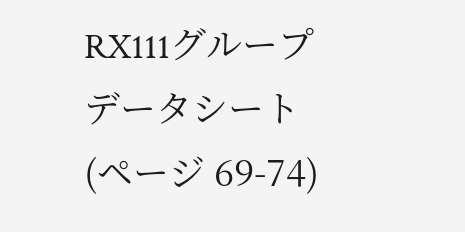RX111グループ データシート
(ページ 69-74)